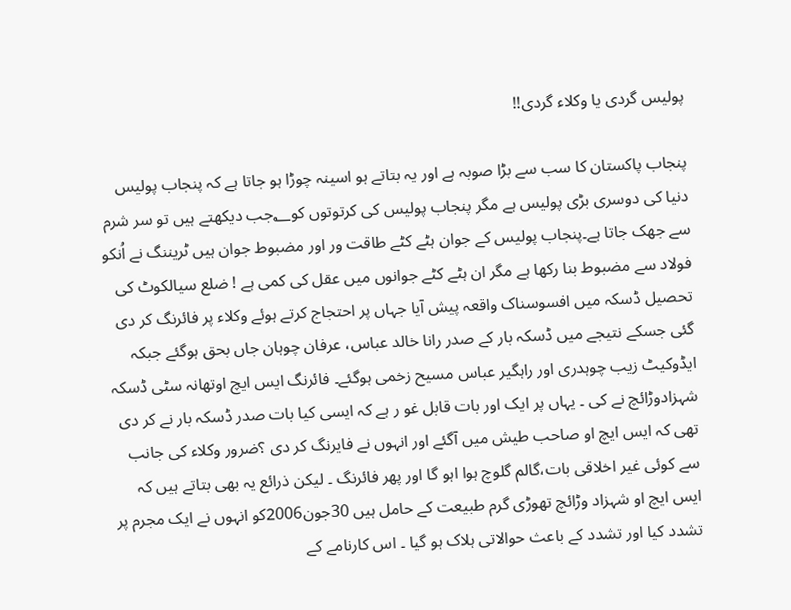پولیس گردی یا وکلاء گردی!!

پنجاب پاکستان کا سب سے بڑا صوبہ ہے اور یہ بتاتے ہو اسینہ چوڑا ہو جاتا ہے کہ پنجاب پولیس دنیا کی دوسری بڑی پولیس ہے مگر پنجاب پولیس کی کرتوتوں کو؂جب دیکھتے ہیں تو سر شرم سے جھک جاتا ہے۔پنجاب پولیس کے جوان ہٹے کٹے طاقت ور اور مضبوط جوان ہیں ٹریننگ نے اُنکو فولاد سے مضبوط بنا رکھا ہے مگر ان ہٹے کٹے جوانوں میں عقل کی کمی ہے ! ضلع سیالکوٹ کی تحصیل ڈسکہ میں افسوسناک واقعہ پیش آیا جہاں پر احتجاج کرتے ہوئے وکلاء پر فائرنگ کر دی گئی جسکے نتیجے میں ڈسکہ بار کے صدر رانا خالد عباس، عرفان چوہان جاں بحق ہوگئے جبکہ ایڈوکیٹ زیب چوہدری اور راہگیر عباس مسیح زخمی ہوگئے۔ فائرنگ ایس ایچ اوتھانہ سٹی ڈسکہ شہزادوڑائچ نے کی ۔ یہاں پر ایک اور بات قابل غو ر ہے کہ ایسی کیا بات صدر ڈسکہ بار نے کر دی تھی کہ ایس ایچ او صاحب طیش میں آگئے اور انہوں نے فایرنگ کر دی ؟ضرور وکلاء کی جانب سے کوئی غیر اخلاقی بات،گالم گلوچ ہوا اہو گا اور پھر فائرنگ ۔ لیکن ذرائع یہ بھی بتاتے ہیں کہ ایس ایچ او شہزاد وڑائچ تھوڑی گرم طبیعت کے حامل ہیں 30جون2006کو انہوں نے ایک مجرم پر تشدد کیا اور تشدد کے باعث حوالاتی ہلاک ہو گیا ۔ اس کارنامے کے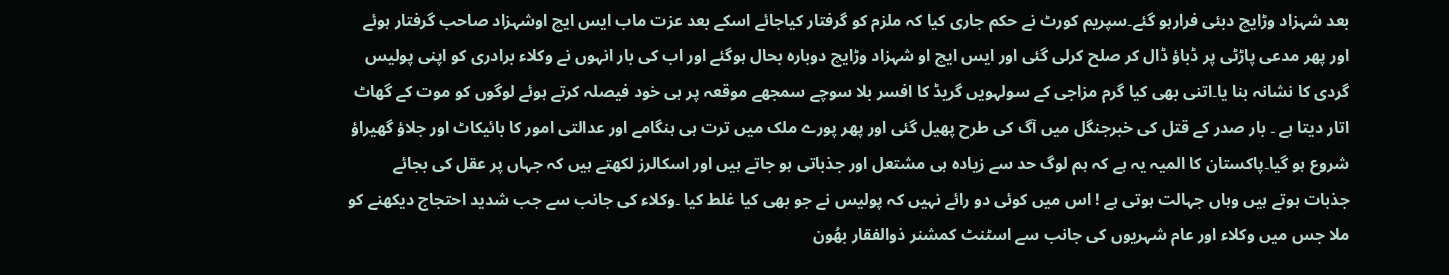بعد شہزاد وڑایچ دبئی فرارہو گئے۔سپریم کورٹ نے حکم جاری کیا کہ ملزم کو گرفتار کیاجائے اسکے بعد عزت ماب ایس ایچ اوشہزاد صاحب گرفتار ہوئے اور پھر مدعی پاڑٹی پر ڈباؤ ڈال کر صلح کرلی گئی اور ایس ایچ او شہزاد وڑایچ دوبارہ بحال ہوگئے اور اب کی بار انہوں نے وکلاء برادری کو اپنی پولیس گردی کا نشانہ بنا یا۔اتنی بھی کیا گرم مزاجی کے سولہویں گریڈ کا افسر بلا سوچے سمجھے موقعہ پر ہی خود فیصلہ کرتے ہوئے لوگوں کو موت کے گھاٹ اتار دیتا ہے ۔ بار صدر کے قتل کی خبرجنگل میں آگ کی طرح پھیل گئی اور پھر پورے ملک میں ترت ہی ہنگامے اور عدالتی امور کا بائیکاٹ اور جلاؤ گھیراؤ شروع ہو گیا۔پاکستان کا المیہ یہ ہے کہ ہم لوگ حد سے زیادہ ہی مشتعل اور جذباتی ہو جاتے ہیں اور اسکالرز لکھتے ہیں کہ جہاں پر عقل کی بجائے جذبات ہوتے ہیں وہاں جہالت ہوتی ہے ! اس میں کوئی دو رائے نہیں کہ پولیس نے جو بھی کیا غلط کیا ۔وکلاء کی جانب سے جب شدید احتجاج دیکھنے کو ملا جس میں وکلاء اور عام شہریوں کی جانب سے اسٹنٹ کمشنر ذوالفقار بھُون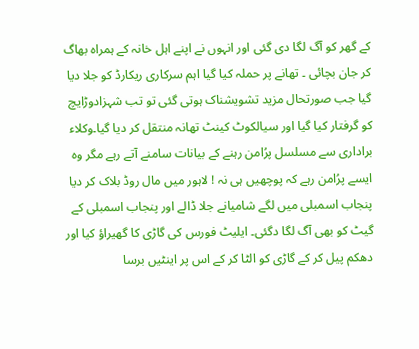کے گھر کو آگ لگا دی گئی اور انہوں نے اپنے اہل خانہ کے ہمراہ بھاگ کر جان بچائی ۔ تھانے پر حملہ کیا گیا اہم سرکاری ریکارڈ کو جلا دیا گیا جب صورتحال مزید تشویشناک ہوتی گئی تو تب شہزادوڑایچ کو گرفتار کیا گیا اور سیالکوٹ کینٹ تھانہ منتقل کر دیا گیا۔وکلاء براداری سے مسلسل پرُامن رہنے کے بیانات سامنے آتے رہے مگر وہ ایسے پرُامن رہے کہ پوچھیں ہی نہ ! لاہور میں مال روڈ بلاک کر دیا پنجاب اسمبلی میں لگے شامیانے جلا ڈالے اور پنجاب اسمبلی کے گیٹ کو بھی آگ لگا دگئی۔ ایلیٹ فورس کی گاڑی کا گھیراؤ کیا اور دھکم پیل کر کے گاڑی کو الٹا کر کے اس پر اینٹیں برسا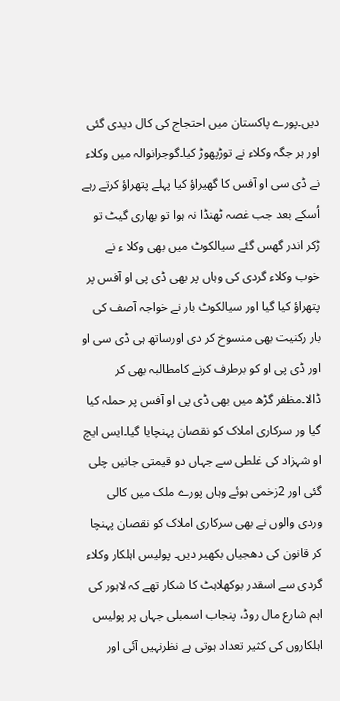دیں۔پورے پاکستان میں احتجاج کی کال دیدی گئی اور ہر جگہ وکلاء نے توڑپھوڑ کیا۔گوجرانوالہ میں وکلاء نے ڈی سی او آفس کا گھیراؤ کیا پہلے پتھراؤ کرتے رہے اُسکے بعد جب غصہ ٹھنڈا نہ ہوا تو بھاری گیٹ تو ڑکر اندر گھس گئے سیالکوٹ میں بھی وکلا ء نے خوب وکلاء گردی کی وہاں پر بھی ڈی پی او آفس پر پتھراؤ کیا گیا اور سیالکوٹ بار نے خواجہ آصف کی بار رکنیت بھی منسوخ کر دی اورساتھ ہی ڈی سی او اور ڈی پی او کو برطرف کرنے کامطالبہ بھی کر ڈالا۔مظفر گڑھ میں بھی ڈی پی او آفس پر حملہ کیا گیا ور سرکاری املاک کو نقصان پہنچایا گیا۔ایس ایچ او شہزاد کی غلطی سے جہاں دو قیمتی جانیں چلی گئی اور 2زخمی ہوئے وہاں پورے ملک میں کالی وردی والوں نے بھی سرکاری املاک کو نقصان پہنچا کر قانون کی دھجیاں بکھیر دیں۔ پولیس اہلکار وکلاء گردی سے اسقدر بوکھلاہٹ کا شکار تھے کہ لاہور کی اہم شارع مال روڈ، پنجاب اسمبلی جہاں پر پولیس اہلکاروں کی کثیر تعداد ہوتی ہے نظرنہیں آئی اور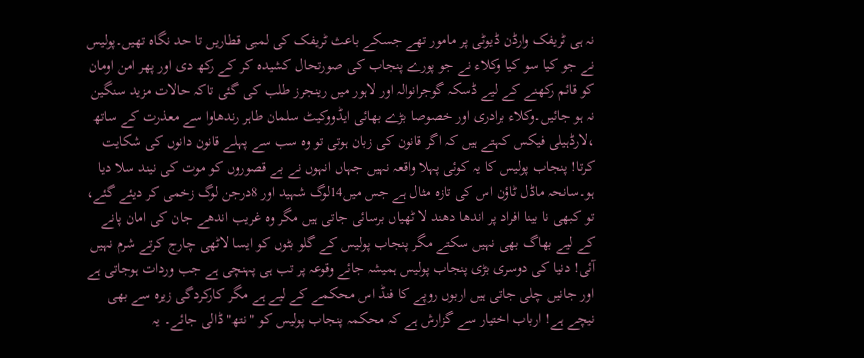نہ ہی ٹریفک وارڈن ڈیوٹی پر مامور تھے جسکے باعث ٹریفک کی لمبی قطاریں تا حد نگاہ تھیں۔پولیس نے جو کیا سو کیا وکلاء نے جو پورے پنجاب کی صورتحال کشیدہ کر کے رکھ دی اور پھر امن اومان کو قائم رکھنے کے لیے ڈسکہ گوجرانوالہ اور لاہور میں رینجرز طلب کی گئی تاکہ حالات مزید سنگین نہ ہو جائیں۔وکلاء برادری اور خصوصا بڑے بھائی ایڈووکیٹ سلمان طاہر رندھاوا سے معذرت کے ساتھ ،لارڈہیلی فیکس کہتے ہیں کہ اگر قانون کی زبان ہوتی تو وہ سب سے پہلے قانون دانوں کی شکایت کرتا! پنجاب پولیس کا یہ کوئی پہلا واقعہ نہیں جہاں انہوں نے بے قصوروں کو موت کی نیند سلا دیا ہو۔سانحہ ماڈل ٹاؤن اس کی تازہ مثال ہے جس میں14لوگ شہید اور 8درجن لوگ زخمی کر دیئے گئے، تو کبھی نا بینا افراد پر اندھا دھند لا ٹھیاں برسائی جاتی ہیں مگر وہ غریب اندھے جان کی امان پانے کے لیے بھاگ بھی نہیں سکتے مگر پنجاب پولیس کے گلو بٹوں کو ایسا لاٹھی چارج کرتے شرم نہیں آئی! دنیا کی دوسری بڑی پنجاب پولیس ہمیشہ جائے وقوعہ پر تب ہی پہنچی ہے جب وردات ہوجاتی ہے اور جانیں چلی جاتی ہیں اربوں روپے کا فنڈ اس محکمے کے لیے ہے مگر کارکردگی زیرہ سے بھی نیچے ہے! ارباب اختیار سے گزارش ہے کہ محکمہ پنجاب پولیس کو "نتھ"ڈالی جائے۔ یہ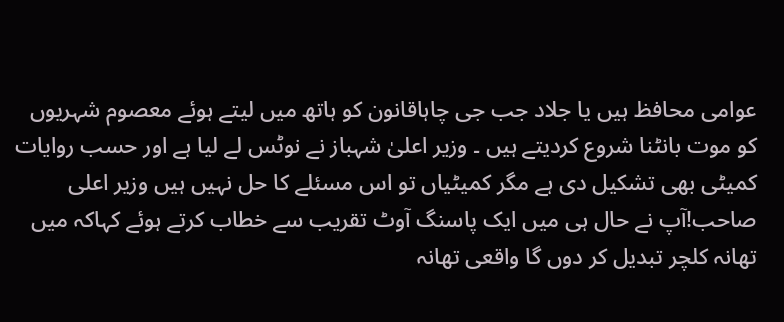عوامی محافظ ہیں یا جلاد جب جی چاہاقانون کو ہاتھ میں لیتے ہوئے معصوم شہریوں کو موت بانٹنا شروع کردیتے ہیں ۔ وزیر اعلیٰ شہباز نے نوٹس لے لیا ہے اور حسب روایات کمیٹی بھی تشکیل دی ہے مگر کمیٹیاں تو اس مسئلے کا حل نہیں ہیں وزیر اعلی صاحب!آپ نے حال ہی میں ایک پاسنگ آوٹ تقریب سے خطاب کرتے ہوئے کہاکہ میں تھانہ کلچر تبدیل کر دوں گا واقعی تھانہ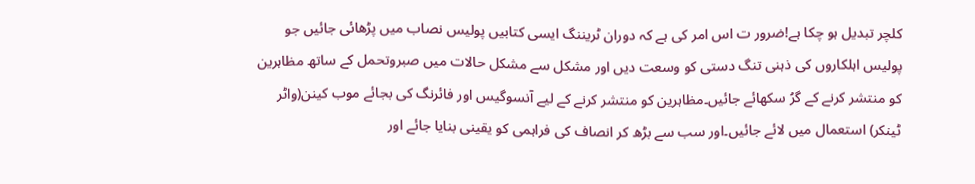کلچر تبدیل ہو چکا ہے!ضرور ت اس امر کی ہے کہ دوران ٹریننگ ایسی کتابیں پولیس نصاب میں پڑھائی جائیں جو پولیس اہلکاروں کی ذہنی تنگ دستی کو وسعت دیں اور مشکل سے مشکل حالات میں صبروتحمل کے ساتھ مظاہرین کو منتشر کرنے کے گرُ سکھائے جائیں۔مظاہرین کو منتشر کرنے کے لیے آنسوگیس اور فائرنگ کی بجائے موب کینن(واٹر ٹینکر) استعمال میں لائے جائیں۔اور سب سے بڑھ کر انصاف کی فراہمی کو یقینی بنایا جائے اور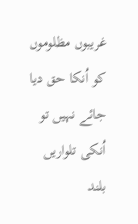غریبوں مظلوموں کو اُنکا حق دیا جائے نہیں تو اُنکی تلواریں بلند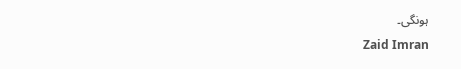ہونگی۔
Zaid Imran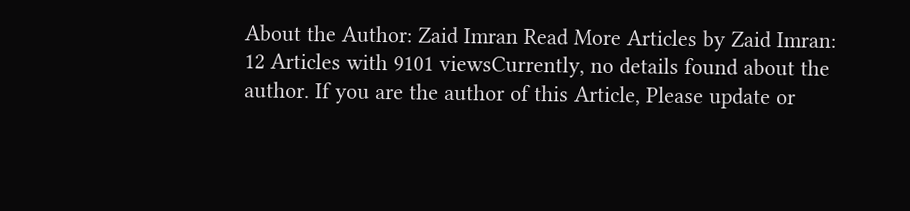About the Author: Zaid Imran Read More Articles by Zaid Imran: 12 Articles with 9101 viewsCurrently, no details found about the author. If you are the author of this Article, Please update or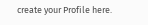create your Profile here.